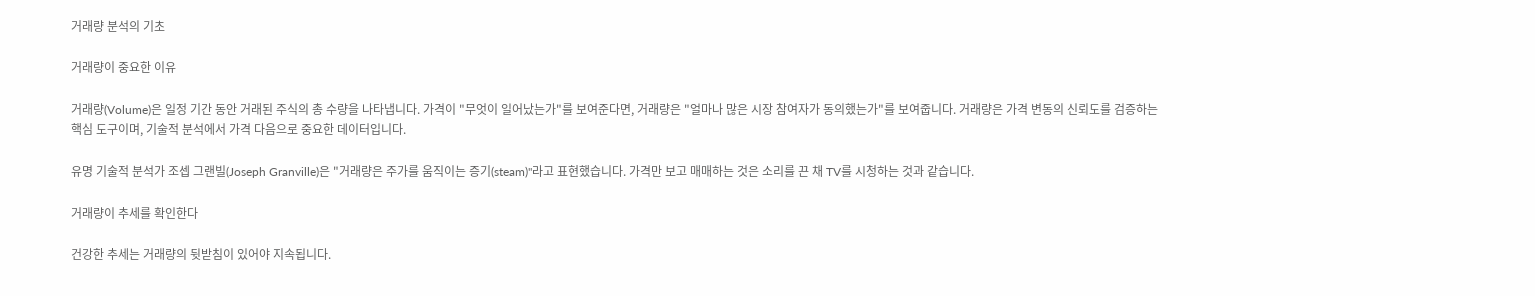거래량 분석의 기초

거래량이 중요한 이유

거래량(Volume)은 일정 기간 동안 거래된 주식의 총 수량을 나타냅니다. 가격이 "무엇이 일어났는가"를 보여준다면, 거래량은 "얼마나 많은 시장 참여자가 동의했는가"를 보여줍니다. 거래량은 가격 변동의 신뢰도를 검증하는 핵심 도구이며, 기술적 분석에서 가격 다음으로 중요한 데이터입니다.

유명 기술적 분석가 조셉 그랜빌(Joseph Granville)은 "거래량은 주가를 움직이는 증기(steam)"라고 표현했습니다. 가격만 보고 매매하는 것은 소리를 끈 채 TV를 시청하는 것과 같습니다.

거래량이 추세를 확인한다

건강한 추세는 거래량의 뒷받침이 있어야 지속됩니다.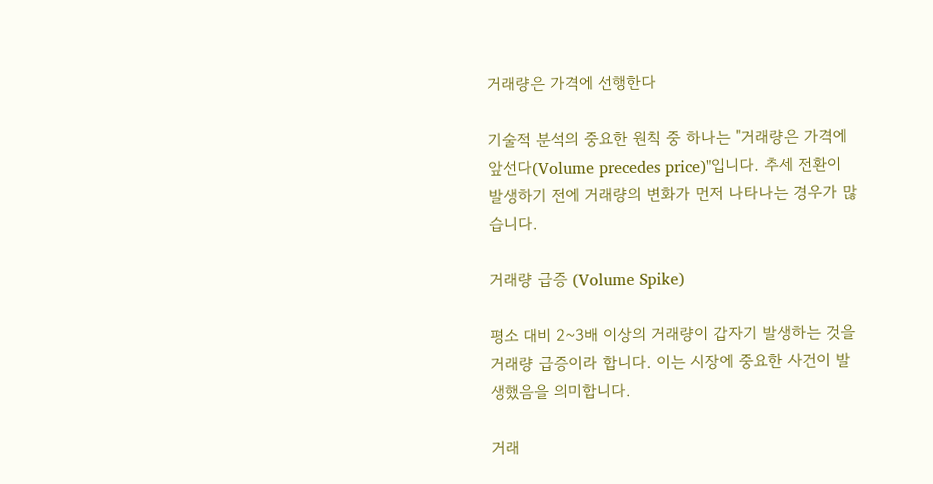거래량은 가격에 선행한다

기술적 분석의 중요한 원칙 중 하나는 "거래량은 가격에 앞선다(Volume precedes price)"입니다. 추세 전환이 발생하기 전에 거래량의 변화가 먼저 나타나는 경우가 많습니다.

거래량 급증 (Volume Spike)

평소 대비 2~3배 이상의 거래량이 갑자기 발생하는 것을 거래량 급증이라 합니다. 이는 시장에 중요한 사건이 발생했음을 의미합니다.

거래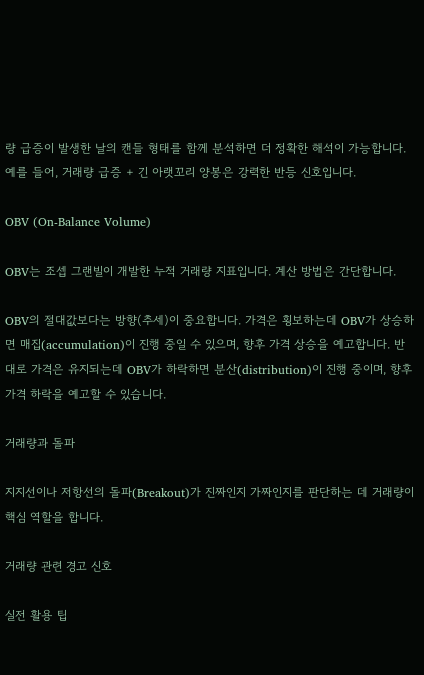량 급증이 발생한 날의 캔들 형태를 함께 분석하면 더 정확한 해석이 가능합니다. 예를 들어, 거래량 급증 + 긴 아랫꼬리 양봉은 강력한 반등 신호입니다.

OBV (On-Balance Volume)

OBV는 조셉 그랜빌이 개발한 누적 거래량 지표입니다. 계산 방법은 간단합니다.

OBV의 절대값보다는 방향(추세)이 중요합니다. 가격은 횡보하는데 OBV가 상승하면 매집(accumulation)이 진행 중일 수 있으며, 향후 가격 상승을 예고합니다. 반대로 가격은 유지되는데 OBV가 하락하면 분산(distribution)이 진행 중이며, 향후 가격 하락을 예고할 수 있습니다.

거래량과 돌파

지지선이나 저항선의 돌파(Breakout)가 진짜인지 가짜인지를 판단하는 데 거래량이 핵심 역할을 합니다.

거래량 관련 경고 신호

실전 활용 팁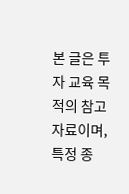본 글은 투자 교육 목적의 참고 자료이며, 특정 종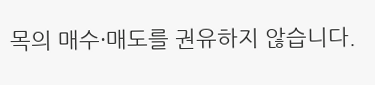목의 매수·매도를 권유하지 않습니다.